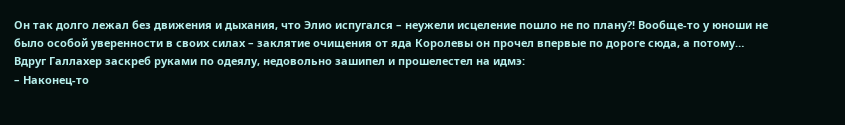Он так долго лежал без движения и дыхания, что Элио испугался – неужели исцеление пошло не по плану?! Вообще-то у юноши не было особой уверенности в своих силах – заклятие очищения от яда Королевы он прочел впервые по дороге сюда, а потому…
Вдруг Галлахер заскреб руками по одеялу, недовольно зашипел и прошелестел на идмэ:
– Наконец-то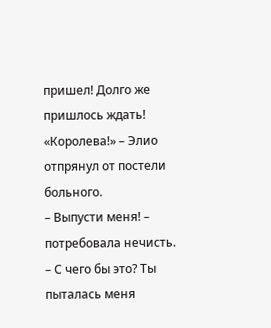пришел! Долго же пришлось ждать!
«Королева!» – Элио отпрянул от постели больного.
– Выпусти меня! – потребовала нечисть.
– С чего бы это? Ты пыталась меня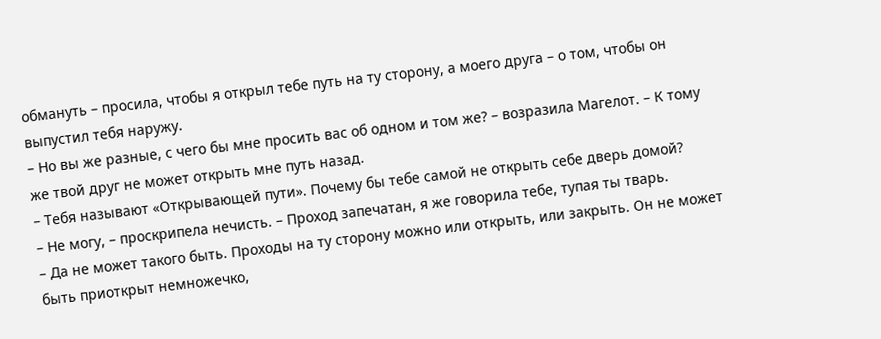обмануть – просила, чтобы я открыл тебе путь на ту сторону, а моего друга – о том, чтобы он выпустил тебя наружу.
– Но вы же разные, с чего бы мне просить вас об одном и том же? – возразила Магелот. – К тому же твой друг не может открыть мне путь назад.
– Тебя называют «Открывающей пути». Почему бы тебе самой не открыть себе дверь домой?
– Не могу, – проскрипела нечисть. – Проход запечатан, я же говорила тебе, тупая ты тварь.
– Да не может такого быть. Проходы на ту сторону можно или открыть, или закрыть. Он не может быть приоткрыт немножечко,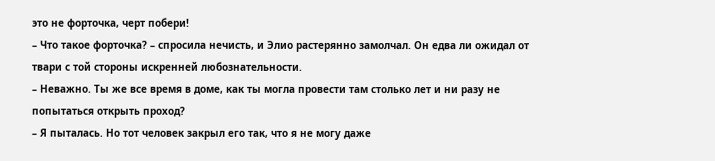это не форточка, черт побери!
– Что такое форточка? – спросила нечисть, и Элио растерянно замолчал. Он едва ли ожидал от твари с той стороны искренней любознательности.
– Неважно. Ты же все время в доме, как ты могла провести там столько лет и ни разу не попытаться открыть проход?
– Я пыталась. Но тот человек закрыл его так, что я не могу даже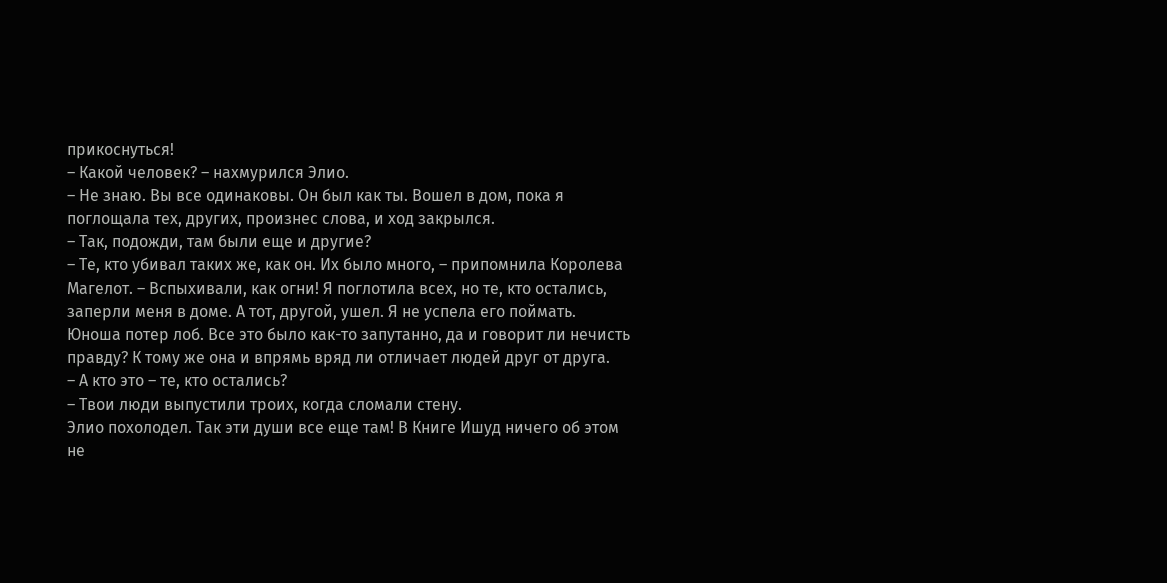прикоснуться!
– Какой человек? – нахмурился Элио.
– Не знаю. Вы все одинаковы. Он был как ты. Вошел в дом, пока я поглощала тех, других, произнес слова, и ход закрылся.
– Так, подожди, там были еще и другие?
– Те, кто убивал таких же, как он. Их было много, – припомнила Королева Магелот. – Вспыхивали, как огни! Я поглотила всех, но те, кто остались, заперли меня в доме. А тот, другой, ушел. Я не успела его поймать.
Юноша потер лоб. Все это было как-то запутанно, да и говорит ли нечисть правду? К тому же она и впрямь вряд ли отличает людей друг от друга.
– А кто это – те, кто остались?
– Твои люди выпустили троих, когда сломали стену.
Элио похолодел. Так эти души все еще там! В Книге Ишуд ничего об этом не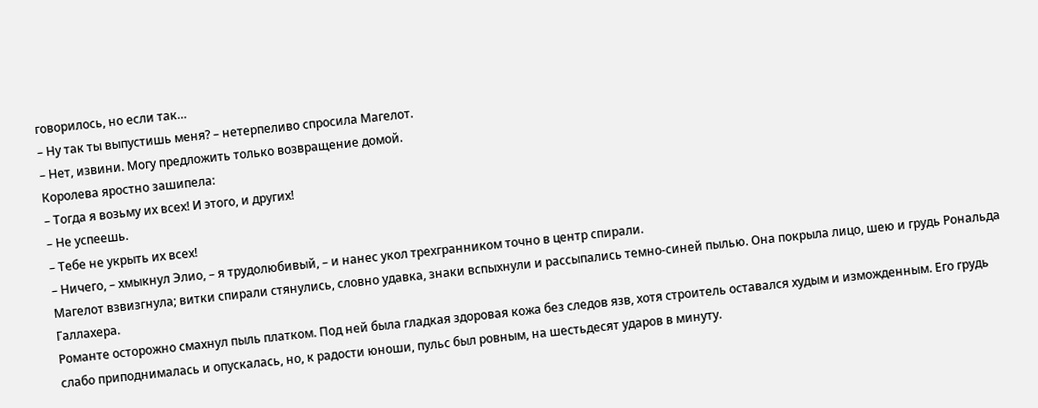говорилось, но если так…
– Ну так ты выпустишь меня? – нетерпеливо спросила Магелот.
– Нет, извини. Могу предложить только возвращение домой.
Королева яростно зашипела:
– Тогда я возьму их всех! И этого, и других!
– Не успеешь.
– Тебе не укрыть их всех!
– Ничего, – хмыкнул Элио, – я трудолюбивый, – и нанес укол трехгранником точно в центр спирали.
Магелот взвизгнула; витки спирали стянулись, словно удавка, знаки вспыхнули и рассыпались темно-синей пылью. Она покрыла лицо, шею и грудь Рональда Галлахера.
Романте осторожно смахнул пыль платком. Под ней была гладкая здоровая кожа без следов язв, хотя строитель оставался худым и изможденным. Его грудь слабо приподнималась и опускалась, но, к радости юноши, пульс был ровным, на шестьдесят ударов в минуту.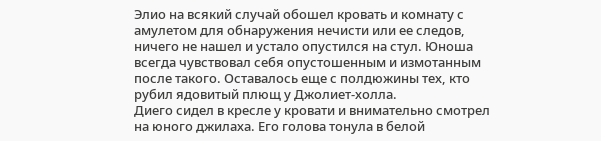Элио на всякий случай обошел кровать и комнату с амулетом для обнаружения нечисти или ее следов, ничего не нашел и устало опустился на стул. Юноша всегда чувствовал себя опустошенным и измотанным после такого. Оставалось еще с полдюжины тех, кто рубил ядовитый плющ у Джолиет-холла.
Диего сидел в кресле у кровати и внимательно смотрел на юного джилаха. Его голова тонула в белой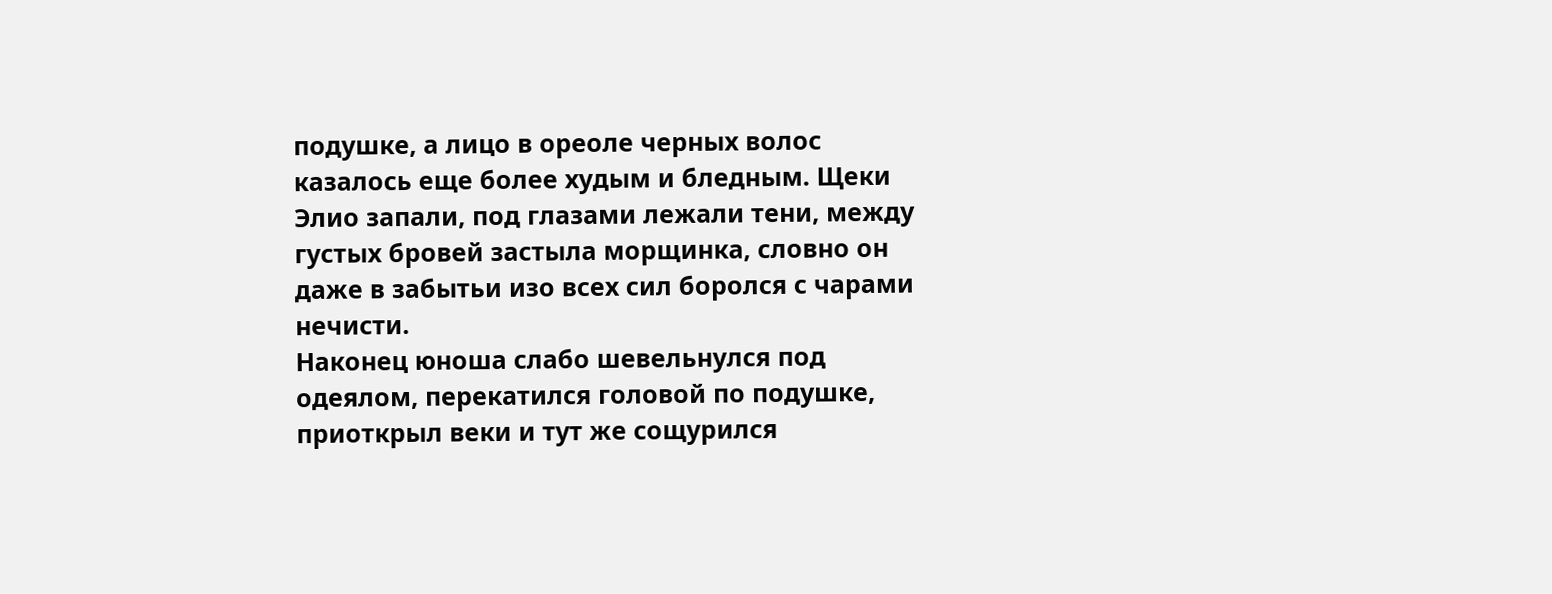подушке, а лицо в ореоле черных волос казалось еще более худым и бледным. Щеки Элио запали, под глазами лежали тени, между густых бровей застыла морщинка, словно он даже в забытьи изо всех сил боролся с чарами нечисти.
Наконец юноша слабо шевельнулся под одеялом, перекатился головой по подушке, приоткрыл веки и тут же сощурился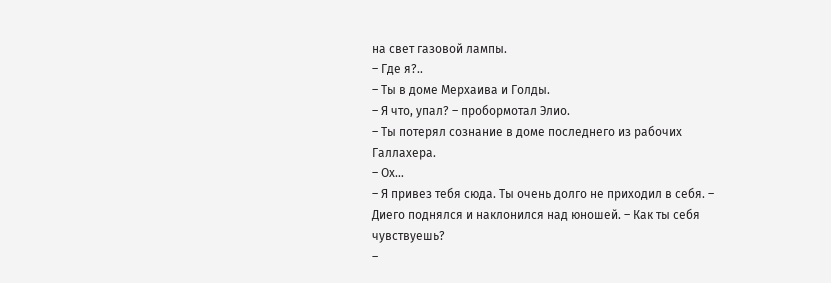на свет газовой лампы.
– Где я?..
– Ты в доме Мерхаива и Голды.
– Я что, упал? – пробормотал Элио.
– Ты потерял сознание в доме последнего из рабочих Галлахера.
– Ох…
– Я привез тебя сюда. Ты очень долго не приходил в себя. – Диего поднялся и наклонился над юношей. – Как ты себя чувствуешь?
–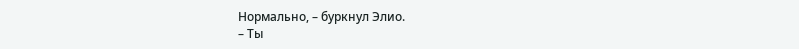Нормально, – буркнул Элио.
– Ты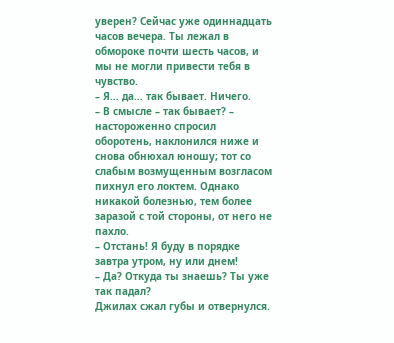уверен? Сейчас уже одиннадцать часов вечера. Ты лежал в обмороке почти шесть часов, и мы не могли привести тебя в чувство.
– Я… да… так бывает. Ничего.
– В смысле – так бывает? – настороженно спросил оборотень, наклонился ниже и снова обнюхал юношу; тот со слабым возмущенным возгласом пихнул его локтем. Однако никакой болезнью, тем более заразой с той стороны, от него не пахло.
– Отстань! Я буду в порядке завтра утром, ну или днем!
– Да? Откуда ты знаешь? Ты уже так падал?
Джилах сжал губы и отвернулся.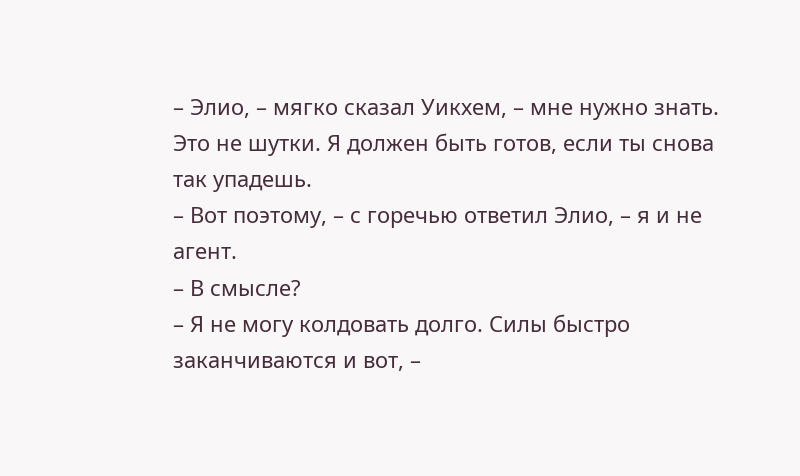– Элио, – мягко сказал Уикхем, – мне нужно знать. Это не шутки. Я должен быть готов, если ты снова так упадешь.
– Вот поэтому, – с горечью ответил Элио, – я и не агент.
– В смысле?
– Я не могу колдовать долго. Силы быстро заканчиваются и вот, –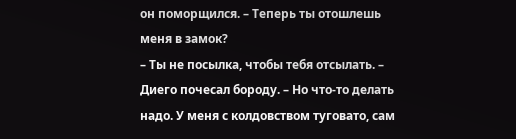он поморщился. – Теперь ты отошлешь меня в замок?
– Ты не посылка, чтобы тебя отсылать. – Диего почесал бороду. – Но что-то делать надо. У меня с колдовством туговато, сам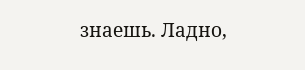знаешь. Ладно,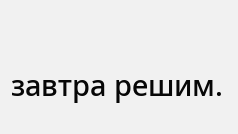завтра решим.